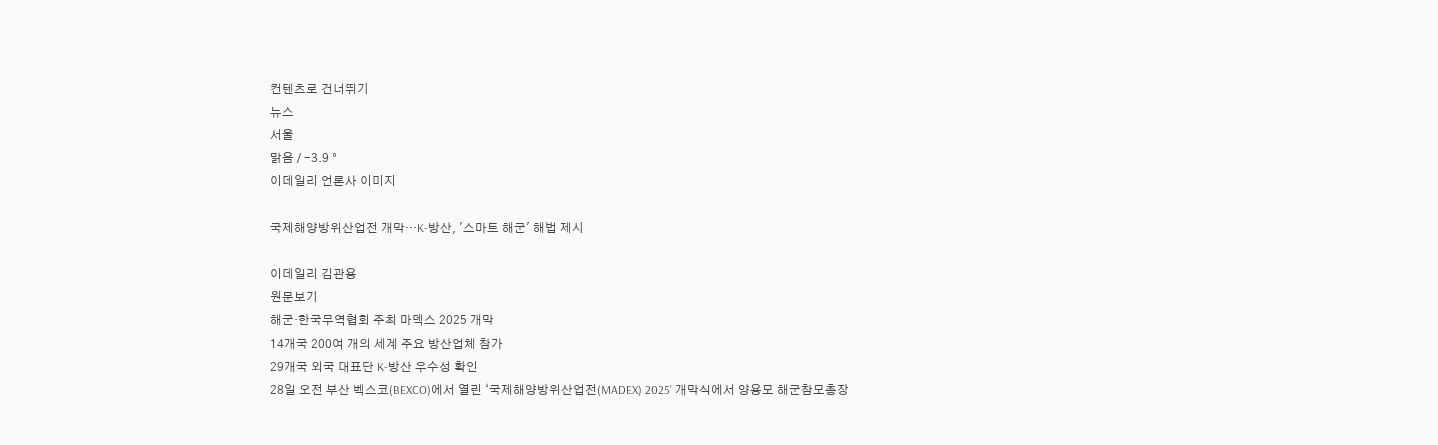컨텐츠로 건너뛰기
뉴스
서울
맑음 / -3.9 °
이데일리 언론사 이미지

국제해양방위산업전 개막…K-방산, '스마트 해군' 해법 제시

이데일리 김관용
원문보기
해군·한국무역협회 주최 마덱스 2025 개막
14개국 200여 개의 세계 주요 방산업체 참가
29개국 외국 대표단 K-방산 우수성 확인
28일 오전 부산 벡스코(BEXCO)에서 열린 ‘국제해양방위산업전(MADEX) 2025’ 개막식에서 양용모 해군참모총장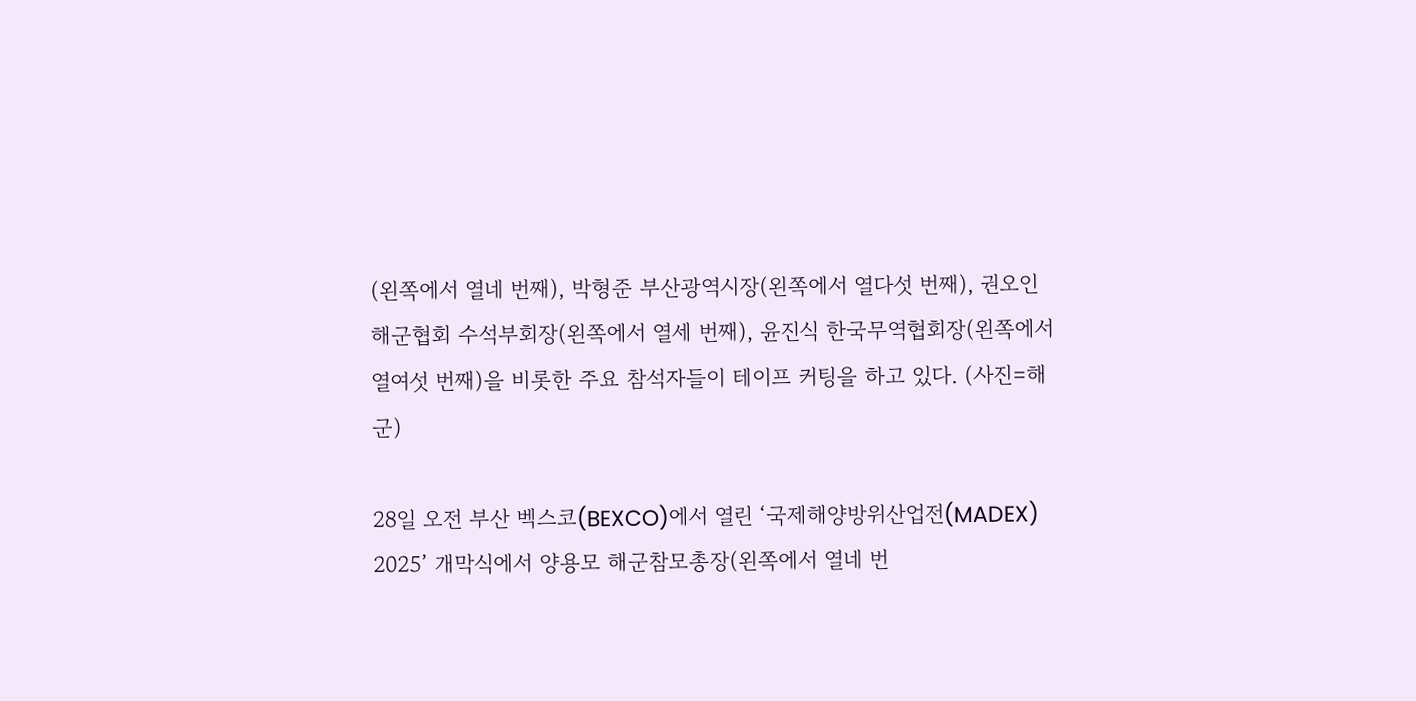(왼쪽에서 열네 번째), 박형준 부산광역시장(왼쪽에서 열다섯 번째), 권오인 해군협회 수석부회장(왼쪽에서 열세 번째), 윤진식 한국무역협회장(왼쪽에서 열여섯 번째)을 비롯한 주요 참석자들이 테이프 커팅을 하고 있다. (사진=해군)

28일 오전 부산 벡스코(BEXCO)에서 열린 ‘국제해양방위산업전(MADEX) 2025’ 개막식에서 양용모 해군참모총장(왼쪽에서 열네 번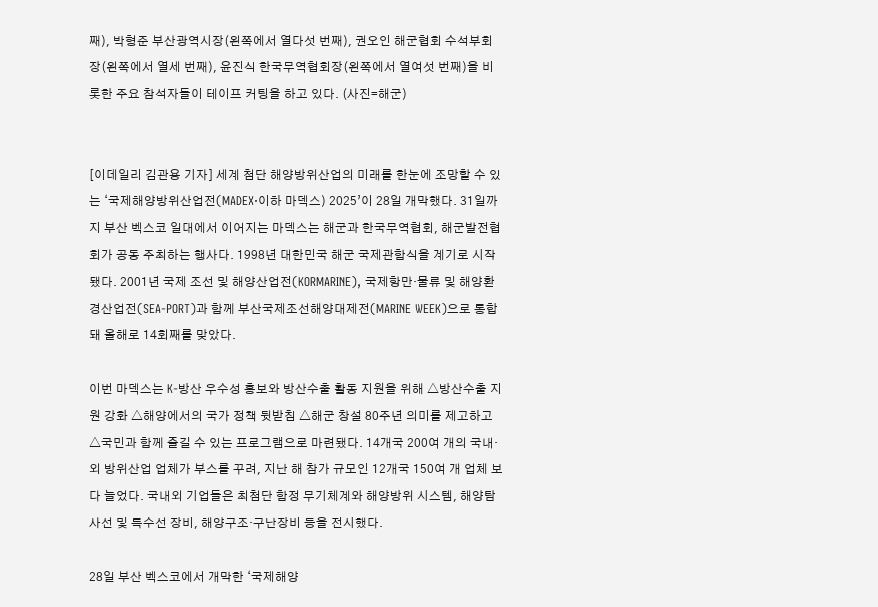째), 박형준 부산광역시장(왼쪽에서 열다섯 번째), 권오인 해군협회 수석부회장(왼쪽에서 열세 번째), 윤진식 한국무역협회장(왼쪽에서 열여섯 번째)을 비롯한 주요 참석자들이 테이프 커팅을 하고 있다. (사진=해군)


[이데일리 김관용 기자] 세계 첨단 해양방위산업의 미래를 한눈에 조망할 수 있는 ‘국제해양방위산업전(MADEX·이하 마덱스) 2025’이 28일 개막했다. 31일까지 부산 벡스코 일대에서 이어지는 마덱스는 해군과 한국무역협회, 해군발전협회가 공동 주최하는 행사다. 1998년 대한민국 해군 국제관함식을 계기로 시작됐다. 2001년 국제 조선 및 해양산업전(KORMARINE), 국제항만·물류 및 해양환경산업전(SEA-PORT)과 함께 부산국제조선해양대제전(MARINE WEEK)으로 통합돼 올해로 14회째를 맞았다.

이번 마덱스는 K-방산 우수성 홍보와 방산수출 활동 지원을 위해 △방산수출 지원 강화 △해양에서의 국가 정책 뒷받침 △해군 창설 80주년 의미를 제고하고 △국민과 함께 즐길 수 있는 프로그램으로 마련됐다. 14개국 200여 개의 국내·외 방위산업 업체가 부스를 꾸려, 지난 해 참가 규모인 12개국 150여 개 업체 보다 늘었다. 국내외 기업들은 최첨단 함정 무기체계와 해양방위 시스템, 해양탐사선 및 특수선 장비, 해양구조·구난장비 등을 전시했다.

28일 부산 벡스코에서 개막한 ‘국제해양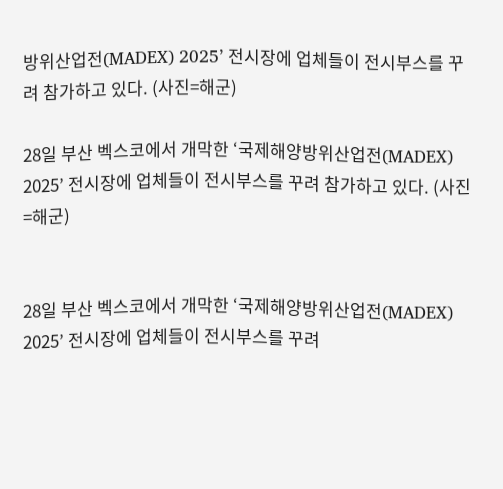방위산업전(MADEX) 2025’ 전시장에 업체들이 전시부스를 꾸려 참가하고 있다. (사진=해군)

28일 부산 벡스코에서 개막한 ‘국제해양방위산업전(MADEX) 2025’ 전시장에 업체들이 전시부스를 꾸려 참가하고 있다. (사진=해군)


28일 부산 벡스코에서 개막한 ‘국제해양방위산업전(MADEX) 2025’ 전시장에 업체들이 전시부스를 꾸려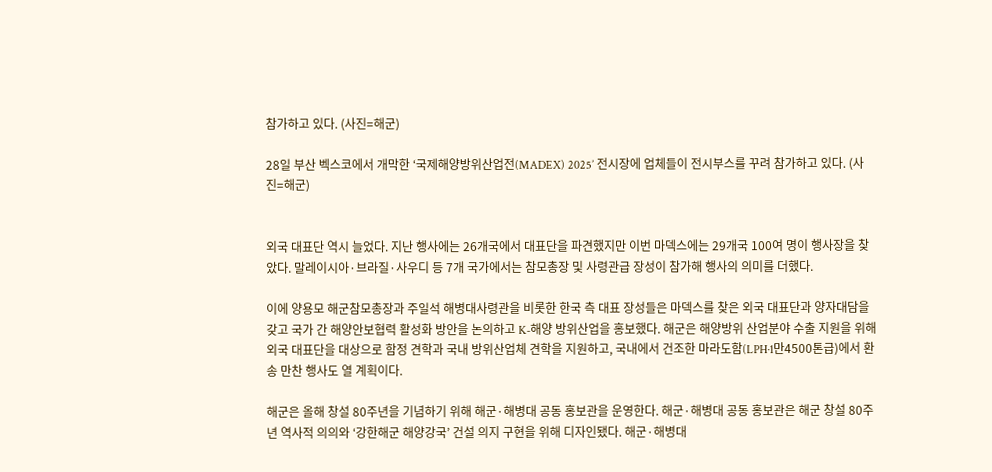참가하고 있다. (사진=해군)

28일 부산 벡스코에서 개막한 ‘국제해양방위산업전(MADEX) 2025’ 전시장에 업체들이 전시부스를 꾸려 참가하고 있다. (사진=해군)


외국 대표단 역시 늘었다. 지난 행사에는 26개국에서 대표단을 파견했지만 이번 마덱스에는 29개국 100여 명이 행사장을 찾았다. 말레이시아·브라질·사우디 등 7개 국가에서는 참모총장 및 사령관급 장성이 참가해 행사의 의미를 더했다.

이에 양용모 해군참모총장과 주일석 해병대사령관을 비롯한 한국 측 대표 장성들은 마덱스를 찾은 외국 대표단과 양자대담을 갖고 국가 간 해양안보협력 활성화 방안을 논의하고 K-해양 방위산업을 홍보했다. 해군은 해양방위 산업분야 수출 지원을 위해 외국 대표단을 대상으로 함정 견학과 국내 방위산업체 견학을 지원하고, 국내에서 건조한 마라도함(LPH·1만4500톤급)에서 환송 만찬 행사도 열 계획이다.

해군은 올해 창설 80주년을 기념하기 위해 해군·해병대 공동 홍보관을 운영한다. 해군·해병대 공동 홍보관은 해군 창설 80주년 역사적 의의와 ‘강한해군 해양강국’ 건설 의지 구현을 위해 디자인됐다. 해군·해병대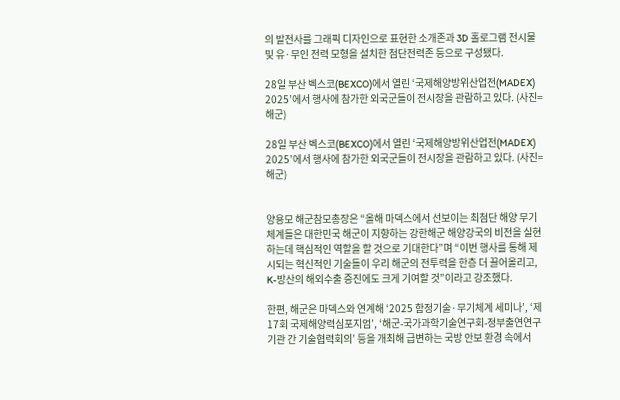의 발전사를 그래픽 디자인으로 표현한 소개존과 3D 홀로그램 전시물 및 유·무인 전력 모형을 설치한 첨단전력존 등으로 구성됐다.

28일 부산 벡스코(BEXCO)에서 열린 ‘국제해양방위산업전(MADEX) 2025’에서 행사에 참가한 외국군들이 전시장을 관람하고 있다. (사진=해군)

28일 부산 벡스코(BEXCO)에서 열린 ‘국제해양방위산업전(MADEX) 2025’에서 행사에 참가한 외국군들이 전시장을 관람하고 있다. (사진=해군)


양용모 해군참모총장은 “올해 마덱스에서 선보이는 최첨단 해양 무기체계들은 대한민국 해군이 지향하는 강한해군 해양강국의 비전을 실현하는데 핵심적인 역할을 할 것으로 기대한다”며 “이번 행사를 통해 제시되는 혁신적인 기술들이 우리 해군의 전투력을 한층 더 끌어올리고, K-방산의 해외수출 증진에도 크게 기여할 것”이라고 강조했다.

한편, 해군은 마덱스와 연계해 ‘2025 함정기술·무기체계 세미나’, ‘제17회 국제해양력심포지엄’, ‘해군-국가과학기술연구회-정부출연연구기관 간 기술협력회의’ 등을 개최해 급변하는 국방 안보 환경 속에서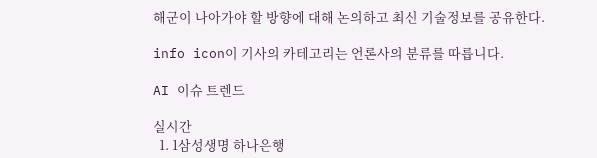해군이 나아가야 할 방향에 대해 논의하고 최신 기술정보를 공유한다.

info icon이 기사의 카테고리는 언론사의 분류를 따릅니다.

AI 이슈 트렌드

실시간
  1. 1삼성생명 하나은행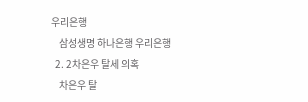우리은행
    삼성생명 하나은행 우리은행
  2. 2차은우 탈세 의혹
    차은우 탈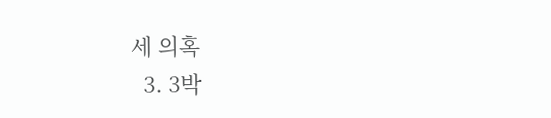세 의혹
  3. 3박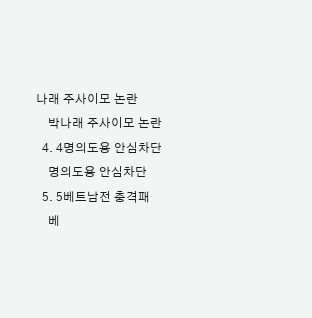나래 주사이모 논란
    박나래 주사이모 논란
  4. 4명의도용 안심차단
    명의도용 안심차단
  5. 5베트남전 충격패
    베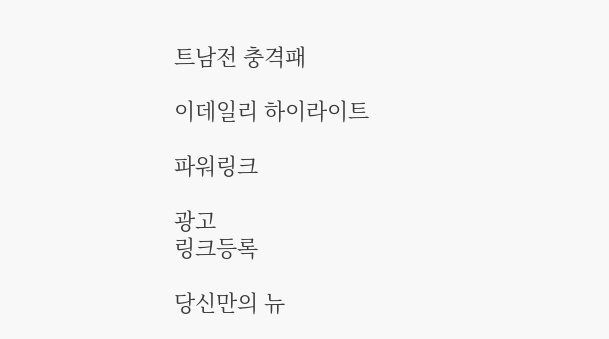트남전 충격패

이데일리 하이라이트

파워링크

광고
링크등록

당신만의 뉴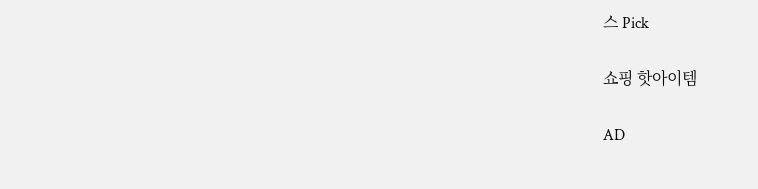스 Pick

쇼핑 핫아이템

AD